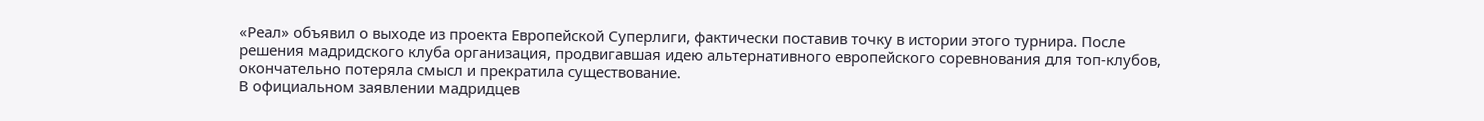«Реал» объявил о выходе из проекта Европейской Суперлиги, фактически поставив точку в истории этого турнира. После решения мадридского клуба организация, продвигавшая идею альтернативного европейского соревнования для топ-клубов, окончательно потеряла смысл и прекратила существование.
В официальном заявлении мадридцев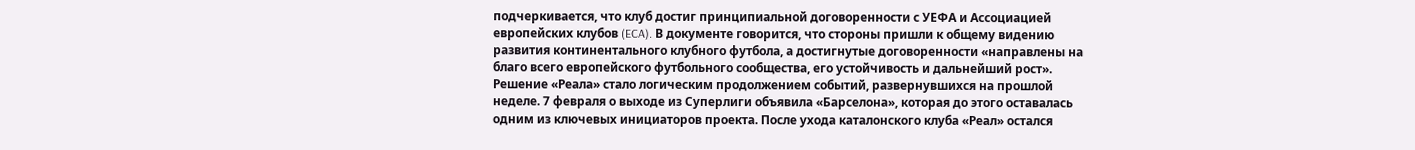подчеркивается, что клуб достиг принципиальной договоренности с УЕФА и Ассоциацией европейских клубов (ECA). В документе говорится, что стороны пришли к общему видению развития континентального клубного футбола, а достигнутые договоренности «направлены на благо всего европейского футбольного сообщества, его устойчивость и дальнейший рост».
Решение «Реала» стало логическим продолжением событий, развернувшихся на прошлой неделе. 7 февраля о выходе из Суперлиги объявила «Барселона», которая до этого оставалась одним из ключевых инициаторов проекта. После ухода каталонского клуба «Реал» остался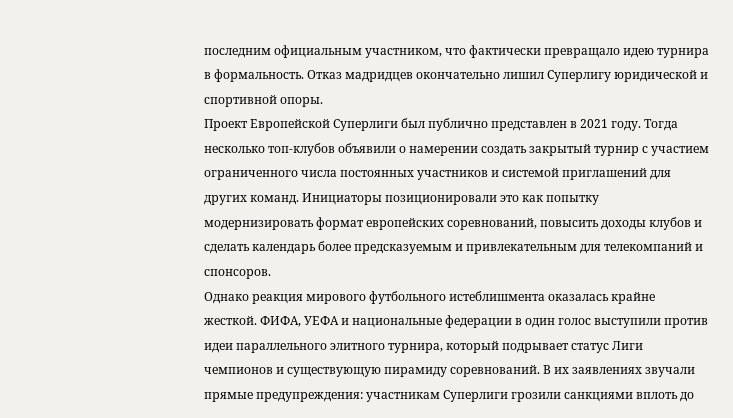последним официальным участником, что фактически превращало идею турнира в формальность. Отказ мадридцев окончательно лишил Суперлигу юридической и спортивной опоры.
Проект Европейской Суперлиги был публично представлен в 2021 году. Тогда несколько топ-клубов объявили о намерении создать закрытый турнир с участием ограниченного числа постоянных участников и системой приглашений для других команд. Инициаторы позиционировали это как попытку модернизировать формат европейских соревнований, повысить доходы клубов и сделать календарь более предсказуемым и привлекательным для телекомпаний и спонсоров.
Однако реакция мирового футбольного истеблишмента оказалась крайне жесткой. ФИФА, УЕФА и национальные федерации в один голос выступили против идеи параллельного элитного турнира, который подрывает статус Лиги чемпионов и существующую пирамиду соревнований. В их заявлениях звучали прямые предупреждения: участникам Суперлиги грозили санкциями вплоть до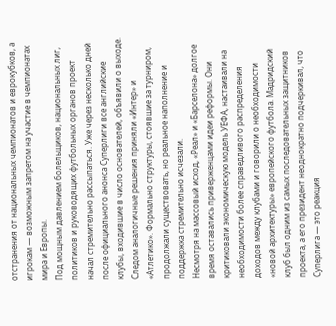отстранения от национальных чемпионатов и еврокубков, а игрокам — возможным запретом на участие в чемпионатах мира и Европы.
Под мощным давлением болельщиков, национальных лиг, политиков и руководящих футбольных органов проект начал стремительно рассыпаться. Уже через несколько дней после официального анонса Суперлиги все английские клубы, входившие в число основателей, объявили о выходе. Следом аналогичные решения приняли «Интер» и «Атлетико». Формально структуры, стоявшие за турниром, продолжали существовать, но реальное наполнение и поддержка стремительно исчезали.
Несмотря на массовый исход, «Реал» и «Барселона» долгое время оставались приверженцами идеи реформы. Они критиковали экономическую модель УЕФА, настаивали на необходимости более справедливого распределения доходов между клубами и говорили о необходимости «новой архитектуры» европейского футбола. Мадридский клуб был одним из самых последовательных защитников проекта, а его президент неоднократно подчеркивал, что Суперлига — это реакция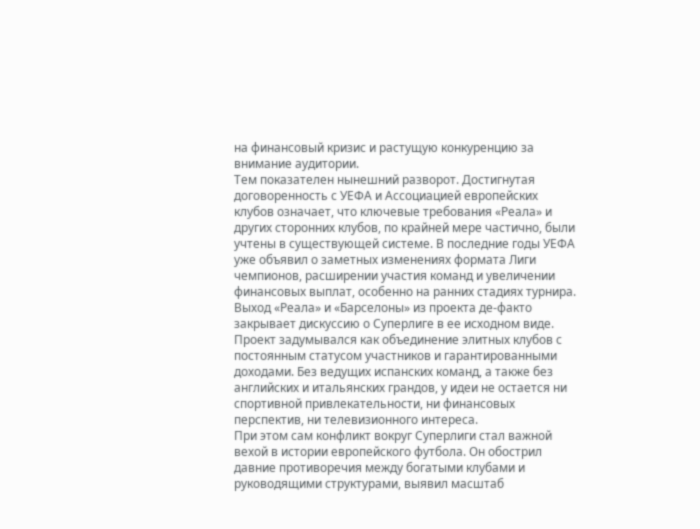на финансовый кризис и растущую конкуренцию за внимание аудитории.
Тем показателен нынешний разворот. Достигнутая договоренность с УЕФА и Ассоциацией европейских клубов означает, что ключевые требования «Реала» и других сторонних клубов, по крайней мере частично, были учтены в существующей системе. В последние годы УЕФА уже объявил о заметных изменениях формата Лиги чемпионов, расширении участия команд и увеличении финансовых выплат, особенно на ранних стадиях турнира.
Выход «Реала» и «Барселоны» из проекта де-факто закрывает дискуссию о Суперлиге в ее исходном виде. Проект задумывался как объединение элитных клубов с постоянным статусом участников и гарантированными доходами. Без ведущих испанских команд, а также без английских и итальянских грандов, у идеи не остается ни спортивной привлекательности, ни финансовых перспектив, ни телевизионного интереса.
При этом сам конфликт вокруг Суперлиги стал важной вехой в истории европейского футбола. Он обострил давние противоречия между богатыми клубами и руководящими структурами, выявил масштаб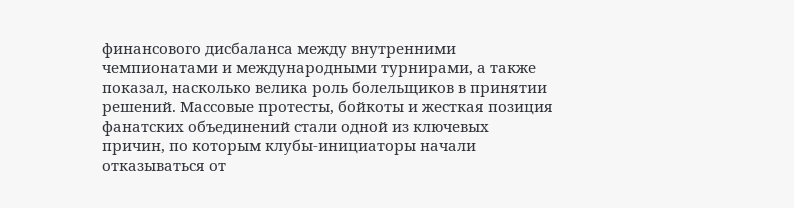финансового дисбаланса между внутренними чемпионатами и международными турнирами, а также показал, насколько велика роль болельщиков в принятии решений. Массовые протесты, бойкоты и жесткая позиция фанатских объединений стали одной из ключевых причин, по которым клубы-инициаторы начали отказываться от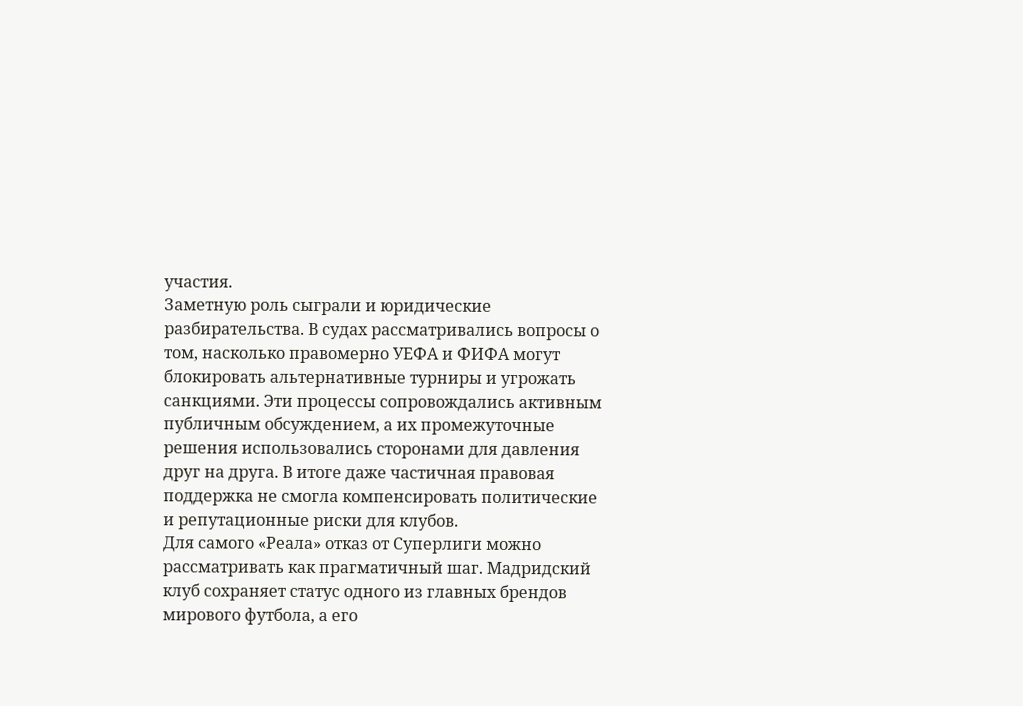участия.
Заметную роль сыграли и юридические разбирательства. В судах рассматривались вопросы о том, насколько правомерно УЕФА и ФИФА могут блокировать альтернативные турниры и угрожать санкциями. Эти процессы сопровождались активным публичным обсуждением, а их промежуточные решения использовались сторонами для давления друг на друга. В итоге даже частичная правовая поддержка не смогла компенсировать политические и репутационные риски для клубов.
Для самого «Реала» отказ от Суперлиги можно рассматривать как прагматичный шаг. Мадридский клуб сохраняет статус одного из главных брендов мирового футбола, а его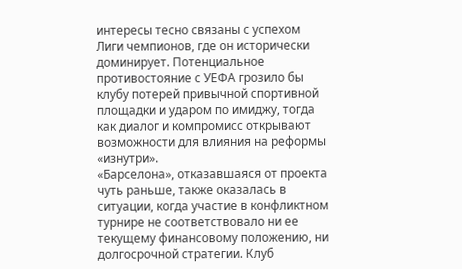интересы тесно связаны с успехом Лиги чемпионов, где он исторически доминирует. Потенциальное противостояние с УЕФА грозило бы клубу потерей привычной спортивной площадки и ударом по имиджу, тогда как диалог и компромисс открывают возможности для влияния на реформы «изнутри».
«Барселона», отказавшаяся от проекта чуть раньше, также оказалась в ситуации, когда участие в конфликтном турнире не соответствовало ни ее текущему финансовому положению, ни долгосрочной стратегии. Клуб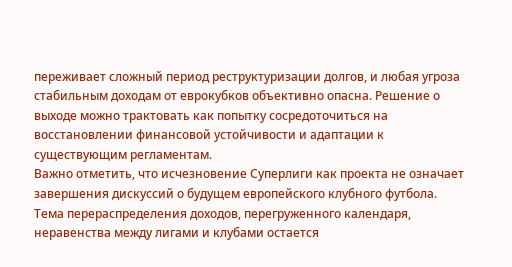переживает сложный период реструктуризации долгов, и любая угроза стабильным доходам от еврокубков объективно опасна. Решение о выходе можно трактовать как попытку сосредоточиться на восстановлении финансовой устойчивости и адаптации к существующим регламентам.
Важно отметить, что исчезновение Суперлиги как проекта не означает завершения дискуссий о будущем европейского клубного футбола. Тема перераспределения доходов, перегруженного календаря, неравенства между лигами и клубами остается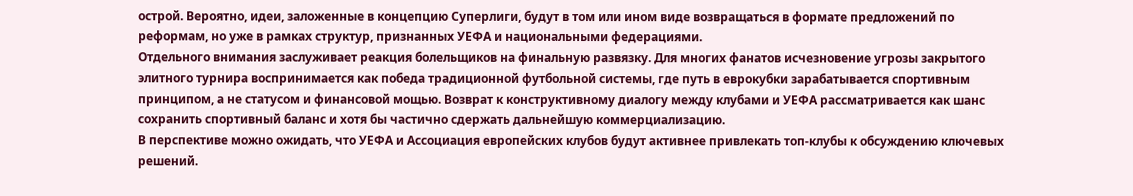острой. Вероятно, идеи, заложенные в концепцию Суперлиги, будут в том или ином виде возвращаться в формате предложений по реформам, но уже в рамках структур, признанных УЕФА и национальными федерациями.
Отдельного внимания заслуживает реакция болельщиков на финальную развязку. Для многих фанатов исчезновение угрозы закрытого элитного турнира воспринимается как победа традиционной футбольной системы, где путь в еврокубки зарабатывается спортивным принципом, а не статусом и финансовой мощью. Возврат к конструктивному диалогу между клубами и УЕФА рассматривается как шанс сохранить спортивный баланс и хотя бы частично сдержать дальнейшую коммерциализацию.
В перспективе можно ожидать, что УЕФА и Ассоциация европейских клубов будут активнее привлекать топ-клубы к обсуждению ключевых решений.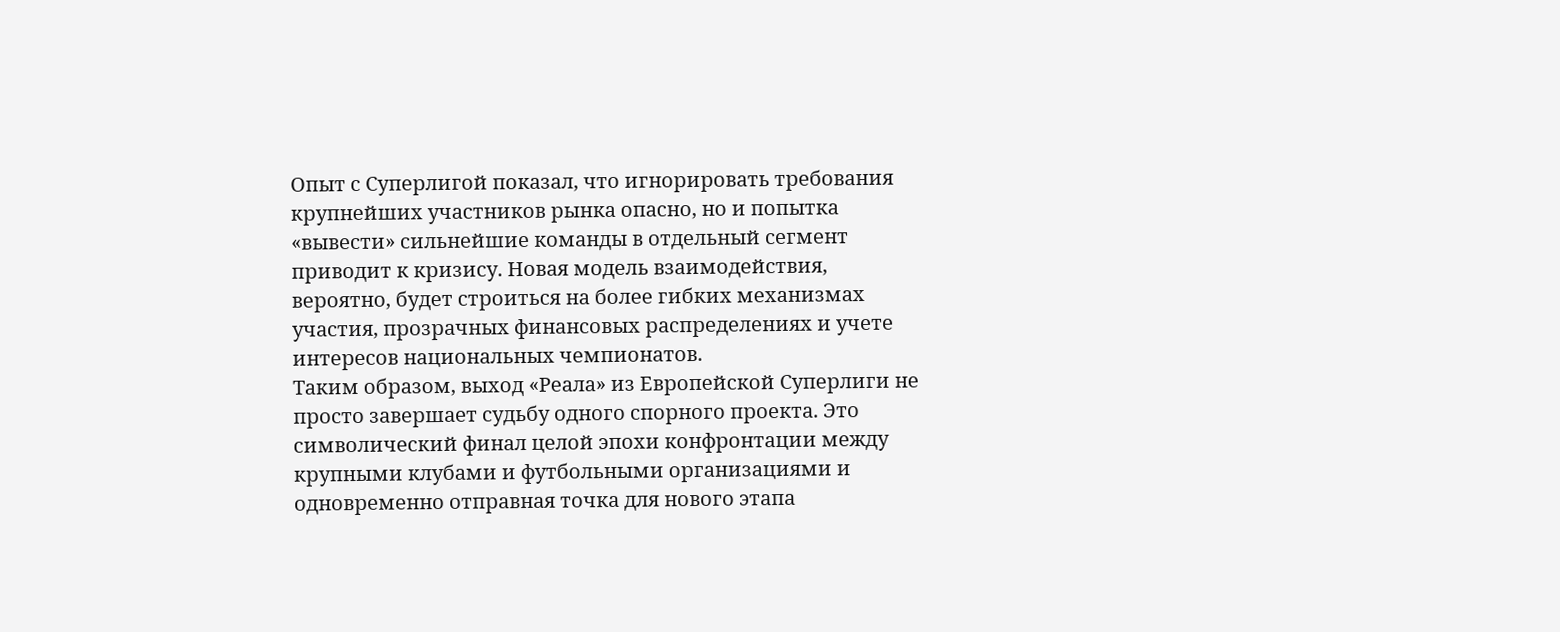Опыт с Суперлигой показал, что игнорировать требования крупнейших участников рынка опасно, но и попытка «вывести» сильнейшие команды в отдельный сегмент приводит к кризису. Новая модель взаимодействия, вероятно, будет строиться на более гибких механизмах участия, прозрачных финансовых распределениях и учете интересов национальных чемпионатов.
Таким образом, выход «Реала» из Европейской Суперлиги не просто завершает судьбу одного спорного проекта. Это символический финал целой эпохи конфронтации между крупными клубами и футбольными организациями и одновременно отправная точка для нового этапа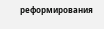реформирования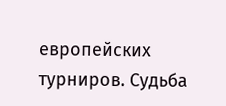европейских турниров. Судьба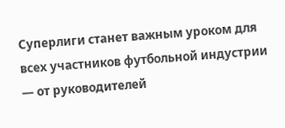Суперлиги станет важным уроком для всех участников футбольной индустрии — от руководителей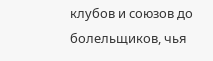клубов и союзов до болельщиков, чья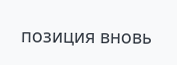позиция вновь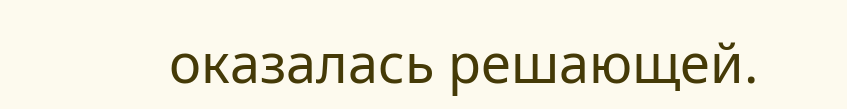оказалась решающей.